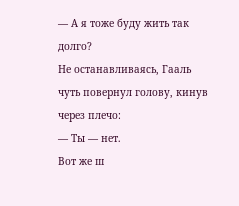— А я тоже буду жить так долго?
Не останавливаясь, Гааль чуть повернул голову, кинув через плечо:
— Ты — нет.
Вот же ш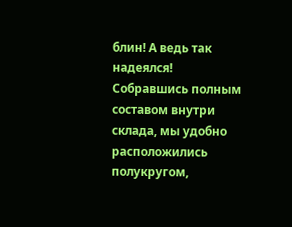блин! А ведь так надеялся!
Собравшись полным составом внутри склада, мы удобно расположились полукругом,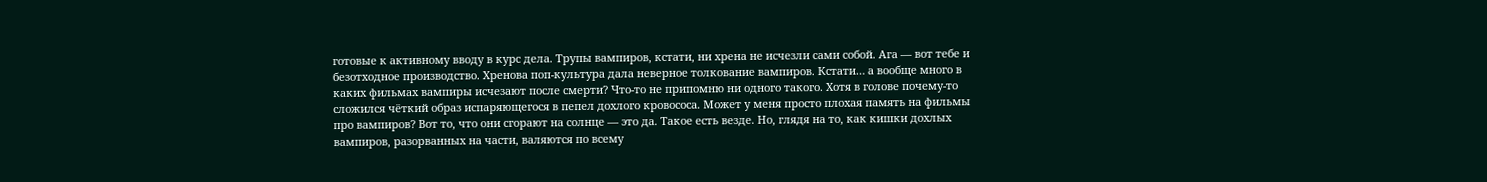готовые к активному вводу в курс дела. Трупы вампиров, кстати, ни хрена не исчезли сами собой. Ага — вот тебе и безотходное производство. Хренова поп-культура дала неверное толкование вампиров. Кстати… а вообще много в каких фильмах вампиры исчезают после смерти? Что-то не припомню ни одного такого. Хотя в голове почему-то сложился чёткий образ испаряющегося в пепел дохлого кровососа. Может у меня просто плохая память на фильмы про вампиров? Вот то, что они сгорают на солнце — это да. Такое есть везде. Но, глядя на то, как кишки дохлых вампиров, разорванных на части, валяются по всему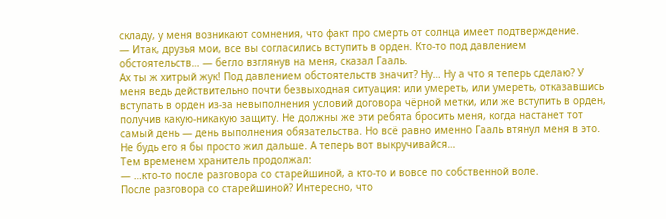складу, у меня возникают сомнения, что факт про смерть от солнца имеет подтверждение.
— Итак, друзья мои, все вы согласились вступить в орден. Кто-то под давлением обстоятельств… — бегло взглянув на меня, сказал Гааль.
Ах ты ж хитрый жук! Под давлением обстоятельств значит? Ну… Ну а что я теперь сделаю? У меня ведь действительно почти безвыходная ситуация: или умереть, или умереть, отказавшись вступать в орден из-за невыполнения условий договора чёрной метки, или же вступить в орден, получив какую-никакую защиту. Не должны же эти ребята бросить меня, когда настанет тот самый день — день выполнения обязательства. Но всё равно именно Гааль втянул меня в это. Не будь его я бы просто жил дальше. А теперь вот выкручивайся…
Тем временем хранитель продолжал:
— …кто-то после разговора со старейшиной, а кто-то и вовсе по собственной воле.
После разговора со старейшиной? Интересно, что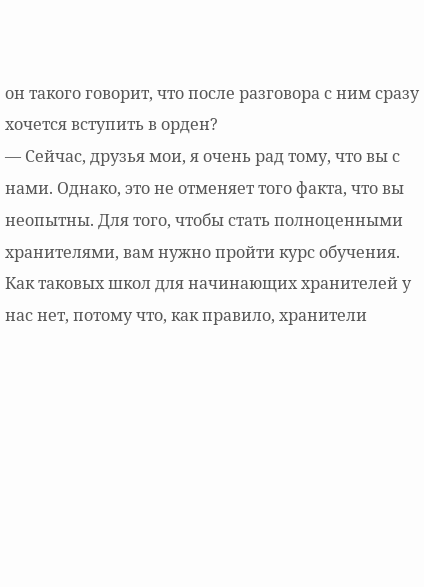он такого говорит, что после разговора с ним сразу хочется вступить в орден?
— Сейчас, друзья мои, я очень рад тому, что вы с нами. Однако, это не отменяет того факта, что вы неопытны. Для того, чтобы стать полноценными хранителями, вам нужно пройти курс обучения. Как таковых школ для начинающих хранителей у нас нет, потому что, как правило, хранители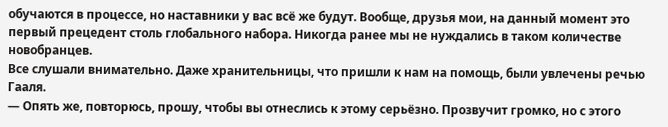обучаются в процессе, но наставники у вас всё же будут. Вообще, друзья мои, на данный момент это первый прецедент столь глобального набора. Никогда ранее мы не нуждались в таком количестве новобранцев.
Все слушали внимательно. Даже хранительницы, что пришли к нам на помощь, были увлечены речью Гааля.
— Опять же, повторюсь, прошу, чтобы вы отнеслись к этому серьёзно. Прозвучит громко, но с этого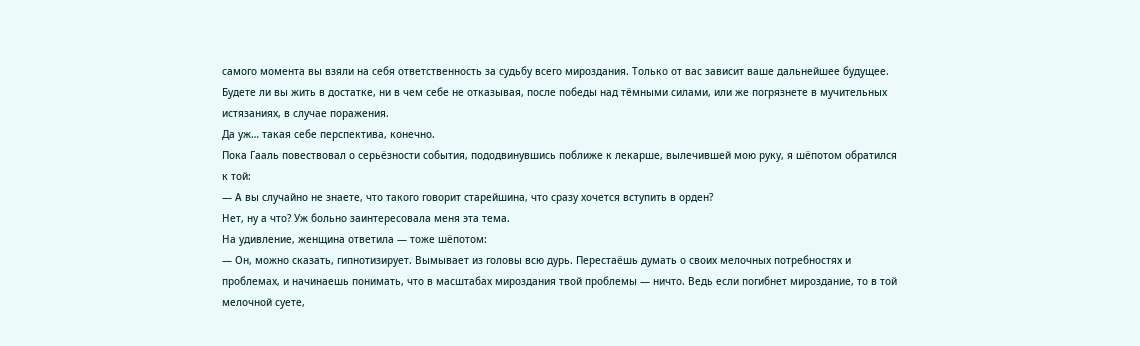самого момента вы взяли на себя ответственность за судьбу всего мироздания. Только от вас зависит ваше дальнейшее будущее. Будете ли вы жить в достатке, ни в чем себе не отказывая, после победы над тёмными силами, или же погрязнете в мучительных истязаниях, в случае поражения.
Да уж… такая себе перспектива, конечно.
Пока Гааль повествовал о серьёзности события, пододвинувшись поближе к лекарше, вылечившей мою руку, я шёпотом обратился к той:
— А вы случайно не знаете, что такого говорит старейшина, что сразу хочется вступить в орден?
Нет, ну а что? Уж больно заинтересовала меня эта тема.
На удивление, женщина ответила — тоже шёпотом:
— Он, можно сказать, гипнотизирует. Вымывает из головы всю дурь. Перестаёшь думать о своих мелочных потребностях и проблемах, и начинаешь понимать, что в масштабах мироздания твой проблемы — ничто. Ведь если погибнет мироздание, то в той мелочной суете,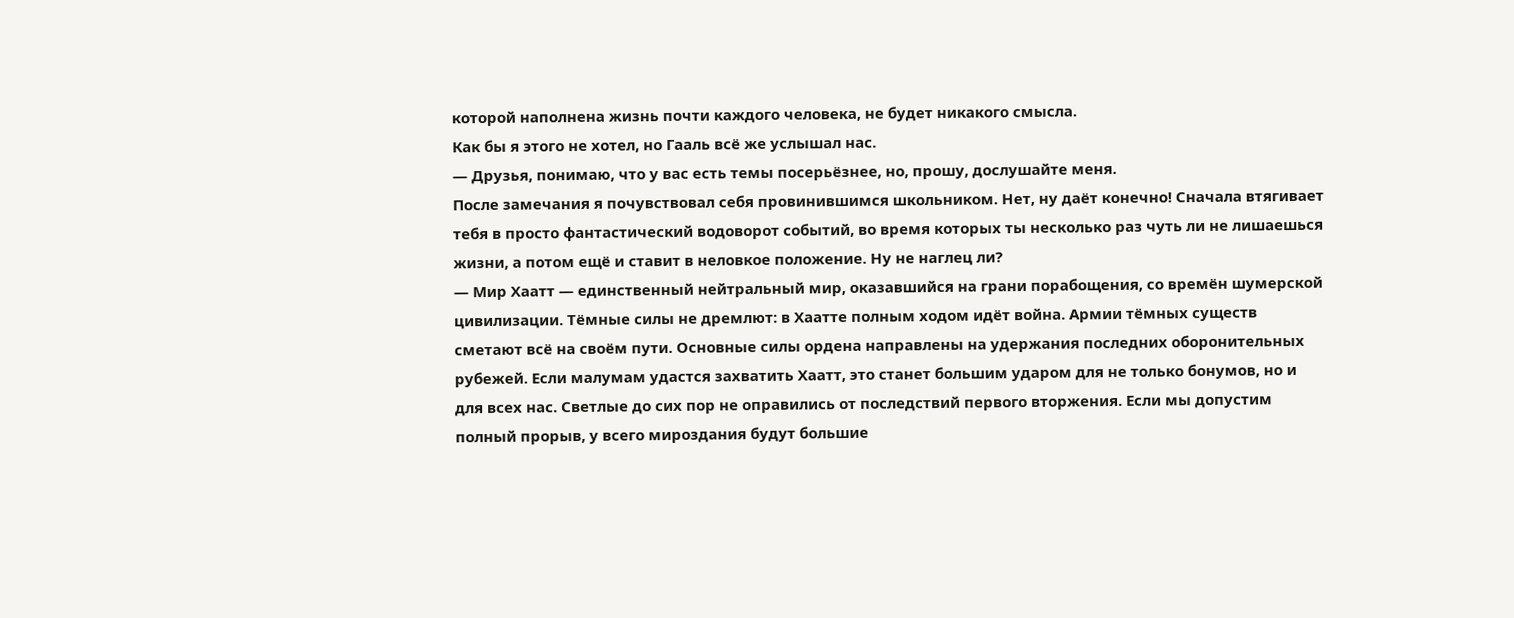которой наполнена жизнь почти каждого человека, не будет никакого смысла.
Как бы я этого не хотел, но Гааль всё же услышал нас.
— Друзья, понимаю, что у вас есть темы посерьёзнее, но, прошу, дослушайте меня.
После замечания я почувствовал себя провинившимся школьником. Нет, ну даёт конечно! Сначала втягивает тебя в просто фантастический водоворот событий, во время которых ты несколько раз чуть ли не лишаешься жизни, а потом ещё и ставит в неловкое положение. Ну не наглец ли?
— Мир Хаатт — единственный нейтральный мир, оказавшийся на грани порабощения, со времён шумерской цивилизации. Тёмные силы не дремлют: в Хаатте полным ходом идёт война. Армии тёмных существ сметают всё на своём пути. Основные силы ордена направлены на удержания последних оборонительных рубежей. Если малумам удастся захватить Хаатт, это станет большим ударом для не только бонумов, но и для всех нас. Светлые до сих пор не оправились от последствий первого вторжения. Если мы допустим полный прорыв, у всего мироздания будут большие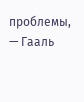проблемы, — Гааль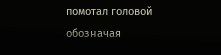помотал головой обозначая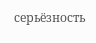серьёзность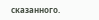сказанного.